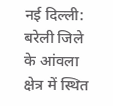नई दिल्ली: बरेली जिले के आंवला क्षेत्र में स्थित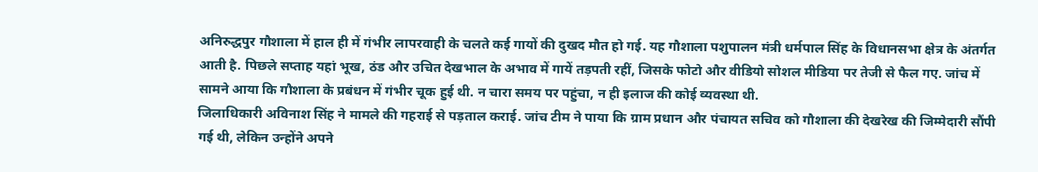अनिरुद्धपुर गौशाला में हाल ही में गंभीर लापरवाही के चलते कई गायों की दुखद मौत हो गई. यह गौशाला पशुपालन मंत्री धर्मपाल सिंह के विधानसभा क्षेत्र के अंतर्गत आती है. पिछले सप्ताह यहां भूख, ठंड और उचित देखभाल के अभाव में गायें तड़पती रहीं, जिसके फोटो और वीडियो सोशल मीडिया पर तेजी से फैल गए. जांच में सामने आया कि गौशाला के प्रबंधन में गंभीर चूक हुई थी. न चारा समय पर पहुंचा, न ही इलाज की कोई व्यवस्था थी.
जिलाधिकारी अविनाश सिंह ने मामले की गहराई से पड़ताल कराई. जांच टीम ने पाया कि ग्राम प्रधान और पंचायत सचिव को गौशाला की देखरेख की जिम्मेदारी सौंपी गई थी, लेकिन उन्होंने अपने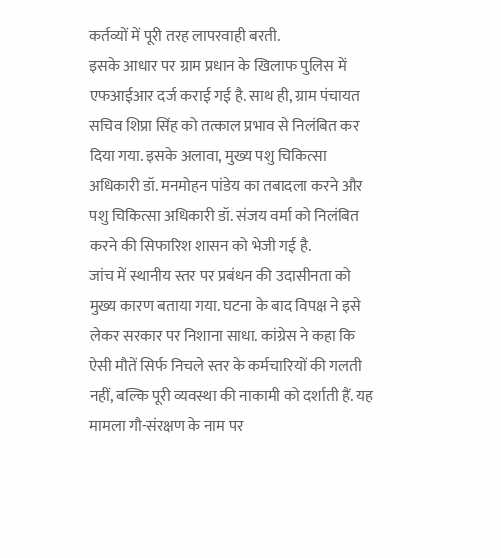कर्तव्यों में पूरी तरह लापरवाही बरती.
इसके आधार पर ग्राम प्रधान के खिलाफ पुलिस में एफआईआर दर्ज कराई गई है. साथ ही, ग्राम पंचायत सचिव शिप्रा सिंह को तत्काल प्रभाव से निलंबित कर दिया गया. इसके अलावा, मुख्य पशु चिकित्सा अधिकारी डॉ. मनमोहन पांडेय का तबादला करने और पशु चिकित्सा अधिकारी डॉ. संजय वर्मा को निलंबित करने की सिफारिश शासन को भेजी गई है.
जांच में स्थानीय स्तर पर प्रबंधन की उदासीनता को मुख्य कारण बताया गया. घटना के बाद विपक्ष ने इसे लेकर सरकार पर निशाना साधा. कांग्रेस ने कहा कि ऐसी मौतें सिर्फ निचले स्तर के कर्मचारियों की गलती नहीं, बल्कि पूरी व्यवस्था की नाकामी को दर्शाती हैं. यह मामला गौ-संरक्षण के नाम पर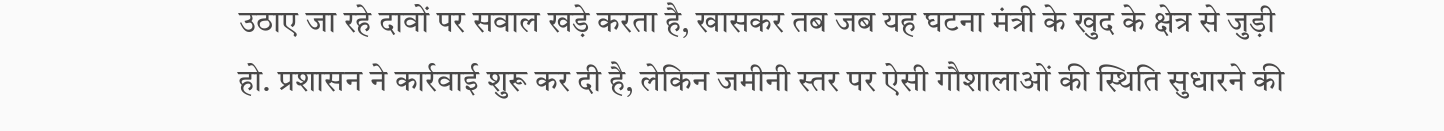उठाए जा रहे दावों पर सवाल खड़े करता है, खासकर तब जब यह घटना मंत्री के खुद के क्षेत्र से जुड़ी हो. प्रशासन ने कार्रवाई शुरू कर दी है, लेकिन जमीनी स्तर पर ऐसी गौशालाओं की स्थिति सुधारने की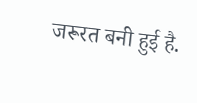जरूरत बनी हुई है.